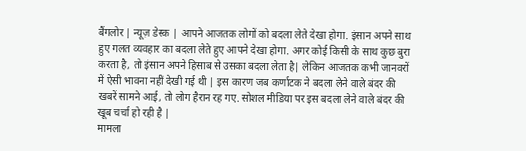बैंगलोर | न्यूज़ डेस्क | आपने आजतक लोगों को बदला लेते देखा होगा. इंसान अपने साथ हुए गलत व्यवहार का बदला लेते हुए आपने देखा होगा. अगर कोई किसी के साथ कुछ बुरा करता है, तो इंसान अपने हिसाब से उसका बदला लेता है| लेकिन आजतक कभी जानवरों में ऐसी भावना नहीं देखी गई थी | इस कारण जब कर्णाटक ने बदला लेने वाले बंदर की खबरें सामने आई, तो लोग हैरान रह गए. सोशल मीडिया पर इस बदला लेने वाले बंदर की खूब चर्चा हो रही है |
मामला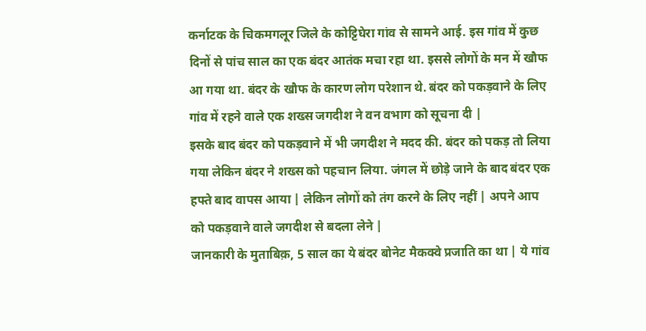कर्नाटक के चिकमगलूर जिले के कोट्टिघेरा गांव से सामने आई. इस गांव में कुछ दिनों से पांच साल का एक बंदर आतंक मचा रहा था. इससे लोगों के मन में खौफ आ गया था. बंदर के खौफ के कारण लोग परेशान थे. बंदर को पकड़वाने के लिए गांव में रहने वाले एक शख्स जगदीश ने वन वभाग को सूचना दी |
इसके बाद बंदर को पकड़वाने में भी जगदीश ने मदद की. बंदर को पकड़ तो लिया गया लेकिन बंदर ने शख्स को पहचान लिया. जंगल में छोड़े जाने के बाद बंदर एक हफ्ते बाद वापस आया | लेकिन लोगों को तंग करने के लिए नहीं | अपने आप को पकड़वाने वाले जगदीश से बदला लेने |
जानकारी के मुताबिक़, 5 साल का ये बंदर बोनेट मैकक्वे प्रजाति का था | ये गांव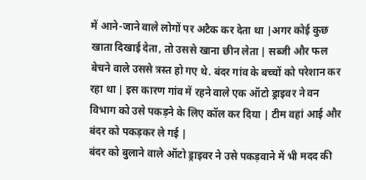में आने-जाने वाले लोगों पर अटैक कर देता था |अगर कोई कुछ खाता दिखाई देता, तो उससे खाना छीन लेता | सब्जी और फल बेचने वाले उससे त्रस्त हो गए थे. बंदर गांव के बच्चों को परेशान कर रहा था | इस कारण गांव में रहने वाले एक ऑटो ड्राइवर ने वन विभाग को उसे पकड़ने के लिए कॉल कर दिया | टीम वहां आई और बंदर को पकड़कर ले गई |
बंदर को बुलाने वाले ऑटो ड्राइवर ने उसे पकड़वाने में भी मदद की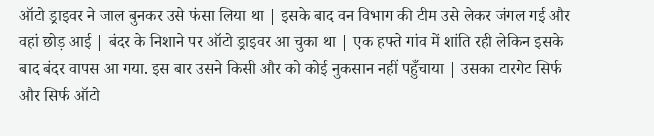ऑटो ड्राइवर ने जाल बुनकर उसे फंसा लिया था | इसके बाद वन विभाग की टीम उसे लेकर जंगल गई और वहां छोड़ आई | बंदर के निशाने पर ऑटो ड्राइवर आ चुका था | एक हफ्ते गांव में शांति रही लेकिन इसके बाद बंदर वापस आ गया. इस बार उसने किसी और को कोई नुकसान नहीं पहुँचाया | उसका टारगेट सिर्फ और सिर्फ ऑटो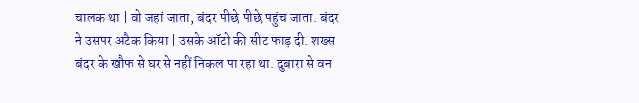चालक था | वो जहां जाता, बंदर पीछे पीछे पहुंच जाता. बंदर ने उसपर अटैक किया | उसके ऑटो की सीट फाड़ दी. शख्स बंदर के खौफ से घर से नहीं निकल पा रहा था. दुबारा से वन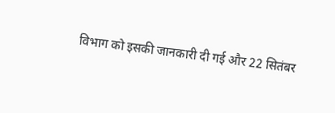विभाग को इसकी जानकारी दी गई और 22 सितंबर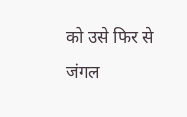को उसे फिर से जंगल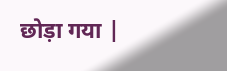छोड़ा गया |